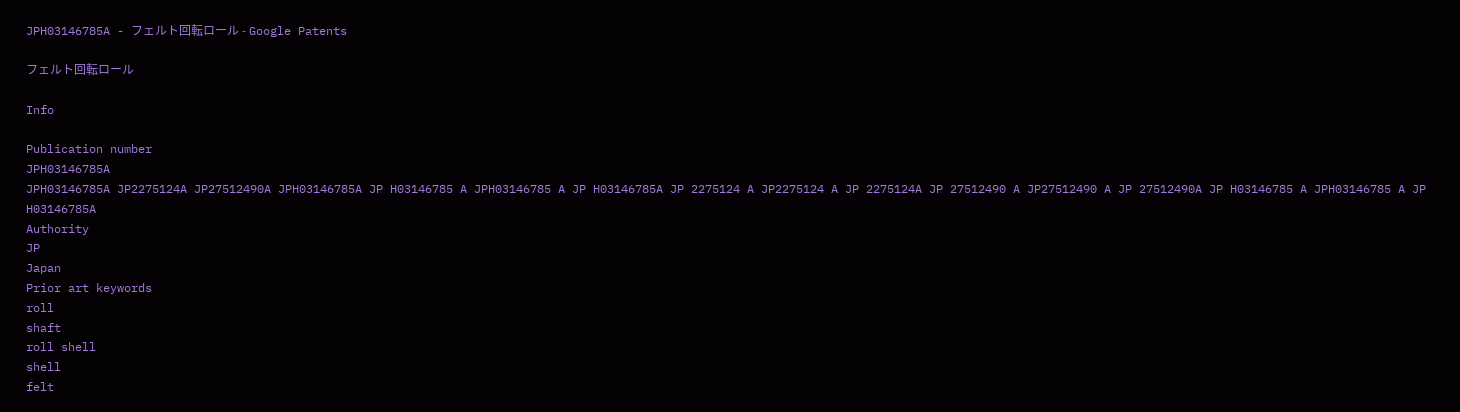JPH03146785A - フェルト回転ロール - Google Patents

フェルト回転ロール

Info

Publication number
JPH03146785A
JPH03146785A JP2275124A JP27512490A JPH03146785A JP H03146785 A JPH03146785 A JP H03146785A JP 2275124 A JP2275124 A JP 2275124A JP 27512490 A JP27512490 A JP 27512490A JP H03146785 A JPH03146785 A JP H03146785A
Authority
JP
Japan
Prior art keywords
roll
shaft
roll shell
shell
felt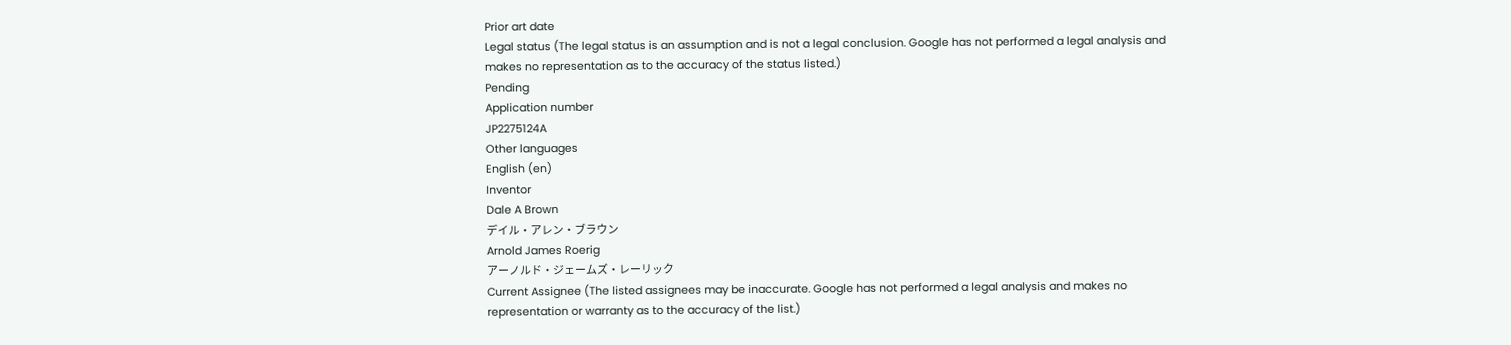Prior art date
Legal status (The legal status is an assumption and is not a legal conclusion. Google has not performed a legal analysis and makes no representation as to the accuracy of the status listed.)
Pending
Application number
JP2275124A
Other languages
English (en)
Inventor
Dale A Brown
デイル・アレン・ブラウン
Arnold James Roerig
アーノルド・ジェームズ・レーリック
Current Assignee (The listed assignees may be inaccurate. Google has not performed a legal analysis and makes no representation or warranty as to the accuracy of the list.)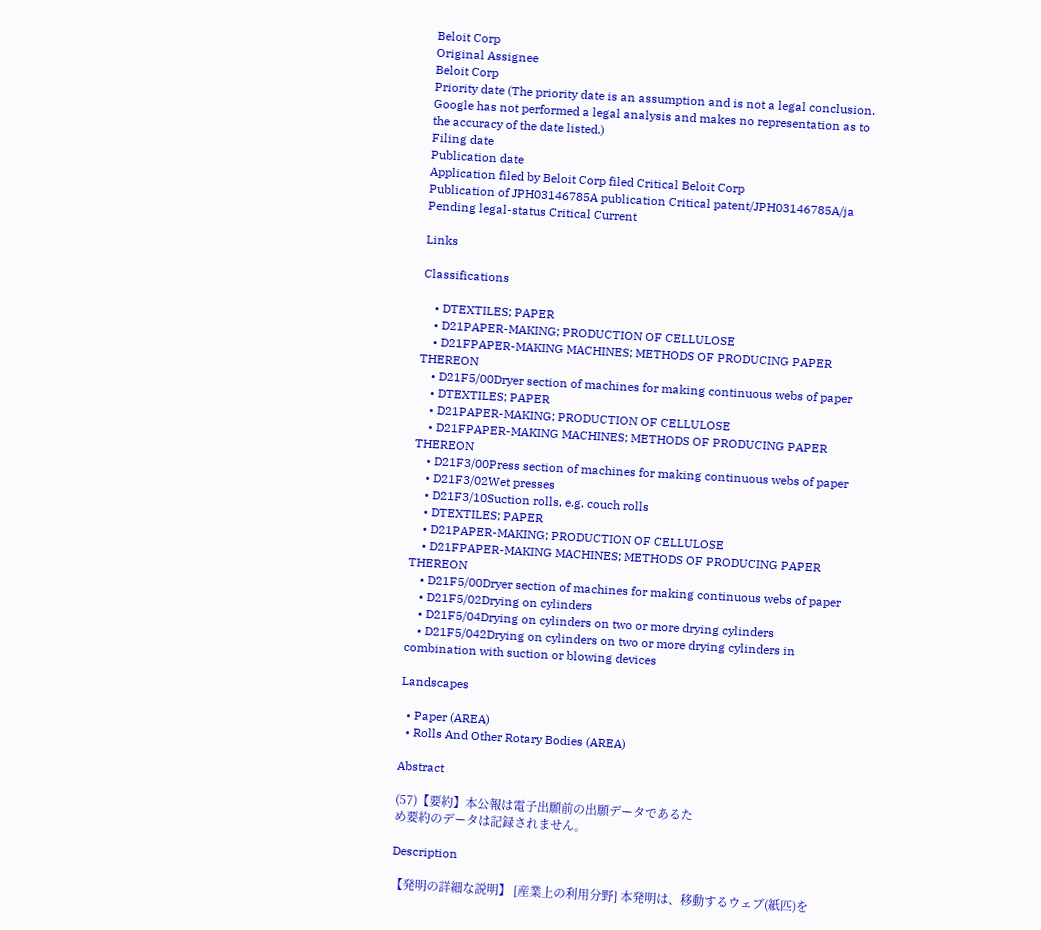Beloit Corp
Original Assignee
Beloit Corp
Priority date (The priority date is an assumption and is not a legal conclusion. Google has not performed a legal analysis and makes no representation as to the accuracy of the date listed.)
Filing date
Publication date
Application filed by Beloit Corp filed Critical Beloit Corp
Publication of JPH03146785A publication Critical patent/JPH03146785A/ja
Pending legal-status Critical Current

Links

Classifications

    • DTEXTILES; PAPER
    • D21PAPER-MAKING; PRODUCTION OF CELLULOSE
    • D21FPAPER-MAKING MACHINES; METHODS OF PRODUCING PAPER THEREON
    • D21F5/00Dryer section of machines for making continuous webs of paper
    • DTEXTILES; PAPER
    • D21PAPER-MAKING; PRODUCTION OF CELLULOSE
    • D21FPAPER-MAKING MACHINES; METHODS OF PRODUCING PAPER THEREON
    • D21F3/00Press section of machines for making continuous webs of paper
    • D21F3/02Wet presses
    • D21F3/10Suction rolls, e.g. couch rolls
    • DTEXTILES; PAPER
    • D21PAPER-MAKING; PRODUCTION OF CELLULOSE
    • D21FPAPER-MAKING MACHINES; METHODS OF PRODUCING PAPER THEREON
    • D21F5/00Dryer section of machines for making continuous webs of paper
    • D21F5/02Drying on cylinders
    • D21F5/04Drying on cylinders on two or more drying cylinders
    • D21F5/042Drying on cylinders on two or more drying cylinders in combination with suction or blowing devices

Landscapes

  • Paper (AREA)
  • Rolls And Other Rotary Bodies (AREA)

Abstract

(57)【要約】本公報は電子出願前の出願データであるた
め要約のデータは記録されません。

Description

【発明の詳細な説明】 [産業上の利用分野] 本発明は、移動するウェブ(紙匹)を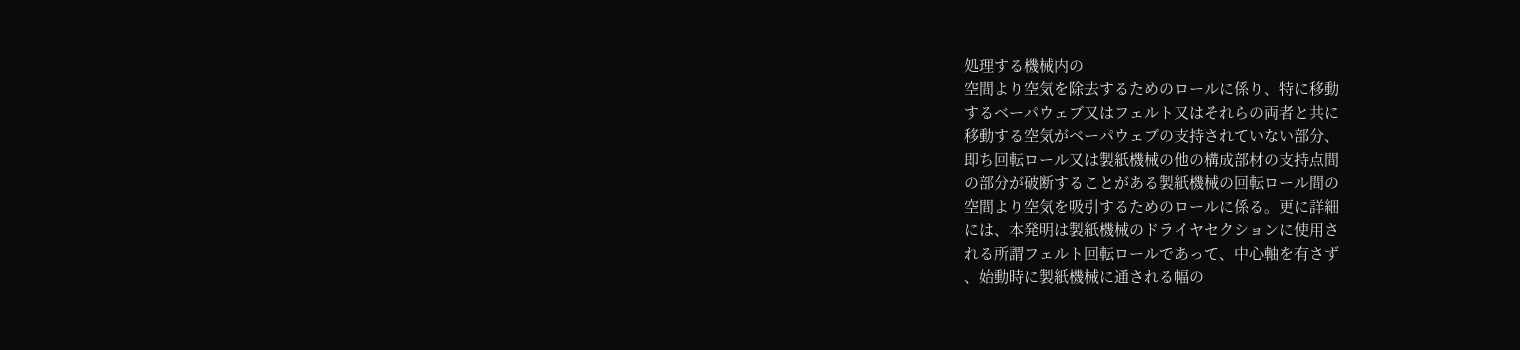処理する機械内の
空間より空気を除去するためのロールに係り、特に移動
するベーパウェブ又はフェルト又はそれらの両者と共に
移動する空気がベーパウェブの支持されていない部分、
即ち回転ロール又は製紙機械の他の構成部材の支持点間
の部分が破断することがある製紙機械の回転ロール間の
空間より空気を吸引するためのロールに係る。更に詳細
には、本発明は製紙機械のドライヤセクションに使用さ
れる所謂フェルト回転ロールであって、中心軸を有さず
、始動時に製紙機械に通される幅の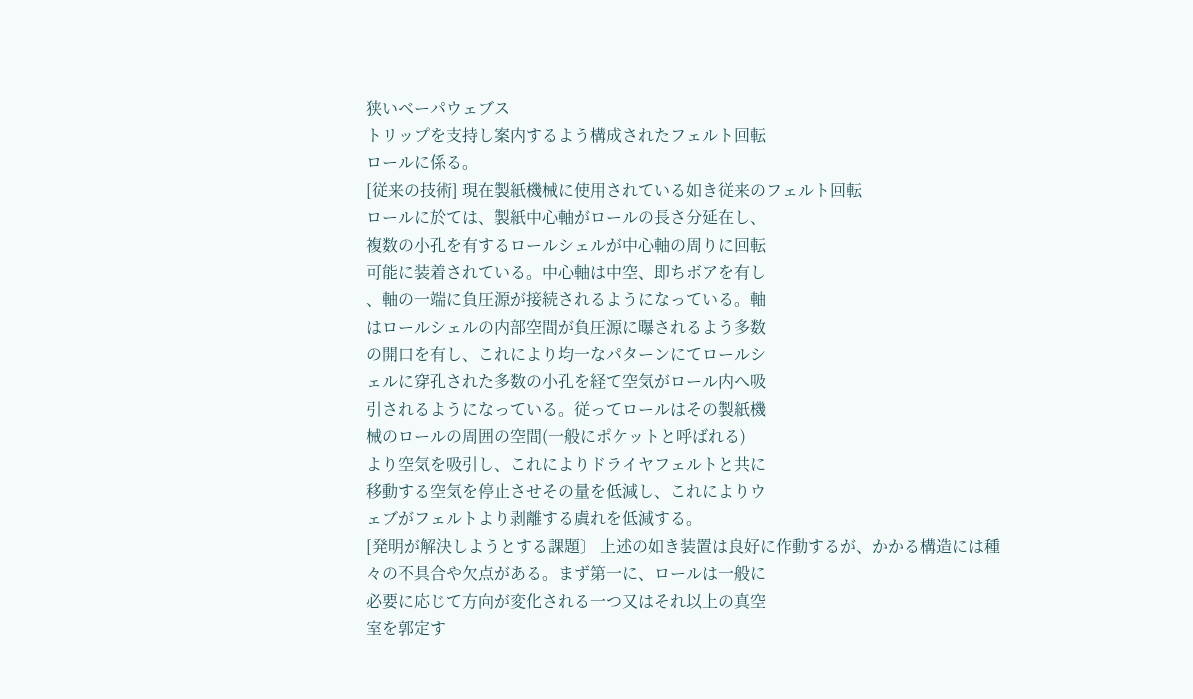狭いベーパウェブス
トリップを支持し案内するよう構成されたフェルト回転
ロールに係る。
[従来の技術] 現在製紙機械に使用されている如き従来のフェルト回転
ロールに於ては、製紙中心軸がロールの長さ分延在し、
複数の小孔を有するロールシェルが中心軸の周りに回転
可能に装着されている。中心軸は中空、即ちボアを有し
、軸の一端に負圧源が接続されるようになっている。軸
はロールシェルの内部空間が負圧源に曝されるよう多数
の開口を有し、これにより均一なパターンにてロールシ
ェルに穿孔された多数の小孔を経て空気がロール内へ吸
引されるようになっている。従ってロールはその製紙機
械のロールの周囲の空間(一般にポケットと呼ばれる)
より空気を吸引し、これによりドライヤフェルトと共に
移動する空気を停止させその量を低減し、これによりウ
ェブがフェルトより剥離する虞れを低減する。
[発明が解決しようとする課題〕 上述の如き装置は良好に作動するが、かかる構造には種
々の不具合や欠点がある。まず第一に、ロールは一般に
必要に応じて方向が変化される一つ又はそれ以上の真空
室を郭定す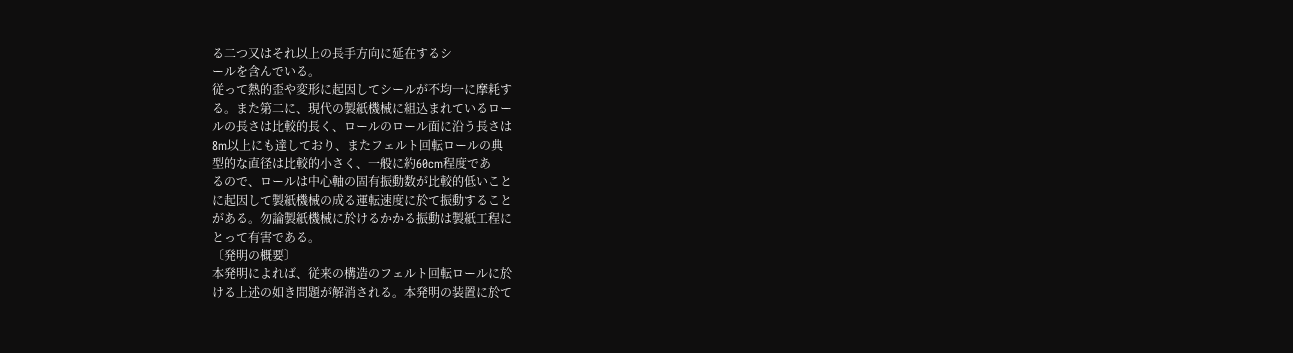る二つ又はそれ以上の長手方向に延在するシ
ールを含んでいる。
従って熱的歪や変形に起因してシールが不均一に摩耗す
る。また第二に、現代の製紙機械に組込まれているロー
ルの長さは比較的長く、ロールのロール面に沿う長さは
8m以上にも達しており、またフェルト回転ロールの典
型的な直径は比較的小さく、一般に約60cm程度であ
るので、ロールは中心軸の固有振動数が比較的低いこと
に起因して製紙機械の成る運転速度に於て振動すること
がある。勿論製紙機械に於けるかかる振動は製紙工程に
とって有害である。
〔発明の概要〕
本発明によれば、従来の構造のフェルト回転ロールに於
ける上述の如き問題が解消される。本発明の装置に於て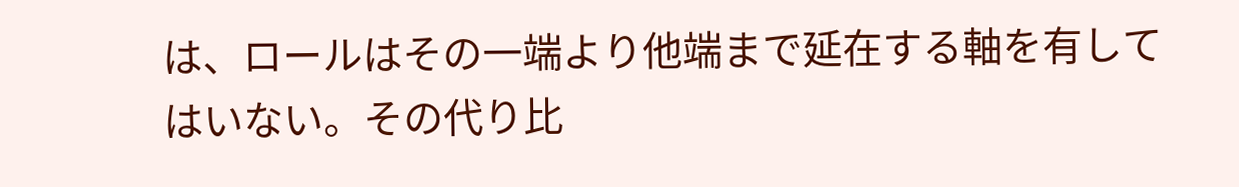は、ロールはその一端より他端まで延在する軸を有して
はいない。その代り比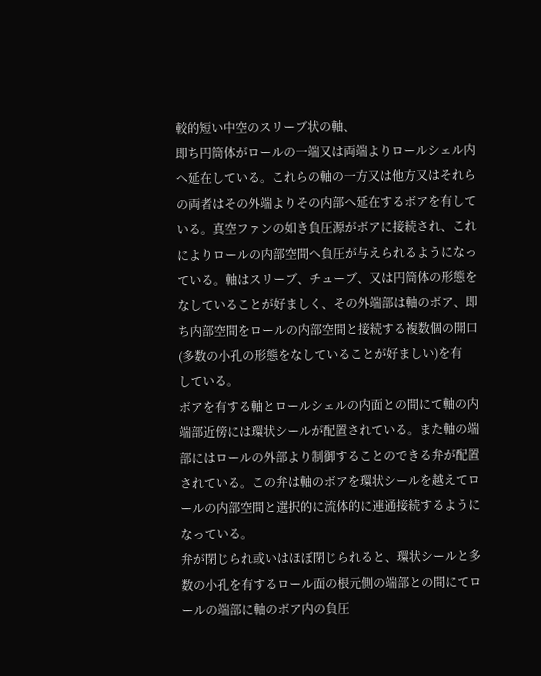較的短い中空のスリーブ状の軸、
即ち円筒体がロールの一端又は両端よりロールシェル内
へ延在している。これらの軸の一方又は他方又はそれら
の両者はその外端よりその内部へ延在するボアを有して
いる。真空ファンの如き負圧源がボアに接続され、これ
によりロールの内部空間へ負圧が与えられるようになっ
ている。軸はスリーブ、チューブ、又は円筒体の形態を
なしていることが好ましく、その外端部は軸のボア、即
ち内部空間をロールの内部空間と接続する複数個の開口
(多数の小孔の形態をなしていることが好ましい)を有
している。
ボアを有する軸とロールシェルの内面との間にて軸の内
端部近傍には環状シールが配置されている。また軸の端
部にはロールの外部より制御することのできる弁が配置
されている。この弁は軸のボアを環状シールを越えてロ
ールの内部空間と選択的に流体的に連通接続するように
なっている。
弁が閉じられ或いはほぼ閉じられると、環状シールと多
数の小孔を有するロール面の根元側の端部との間にてロ
ールの端部に軸のボア内の負圧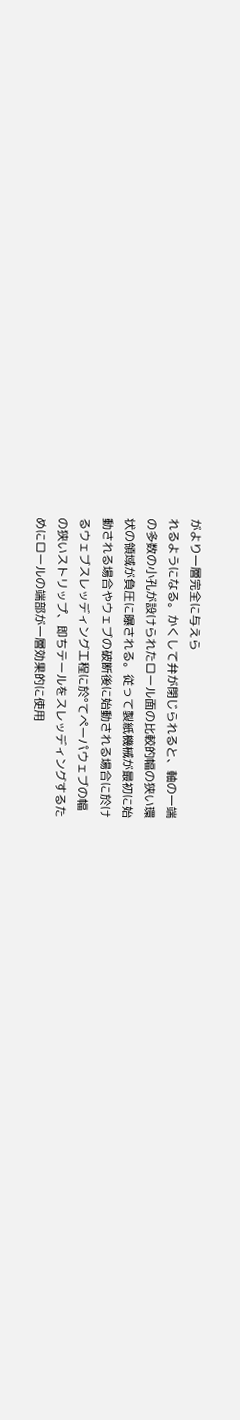がより一層完全に与えら
れるようになる。かくして弁が閉じられると、軸の一端
の多数の小孔が設けられたロール面の比較的幅の狭い環
状の領域が負圧に曝される。従って製紙機械が最初に始
動される場合やウェブの破断後に始動される場合に於け
るウェブスレッディング工程に於°てペーパウェブの幅
の狭いストリップ、即ちテールをスレッディングするた
めにロールの端部が一層効果的に使用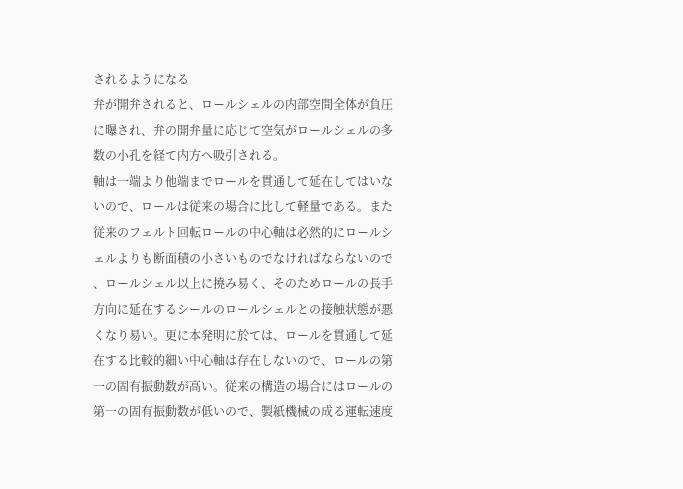されるようになる
弁が開弁されると、ロールシェルの内部空間全体が負圧
に曝され、弁の開弁量に応じて空気がロールシェルの多
数の小孔を経て内方へ吸引される。
軸は一端より他端までロールを貫通して延在してはいな
いので、ロールは従来の場合に比して軽量である。また
従来のフェルト回転ロールの中心軸は必然的にロールシ
ェルよりも断面積の小さいものでなければならないので
、ロールシェル以上に撓み易く、そのためロールの長手
方向に延在するシールのロールシェルとの接触状態が悪
くなり易い。更に本発明に於ては、ロールを貫通して延
在する比較的細い中心軸は存在しないので、ロールの第
一の固有振動数が高い。従来の構造の場合にはロールの
第一の固有振動数が低いので、製紙機械の成る運転速度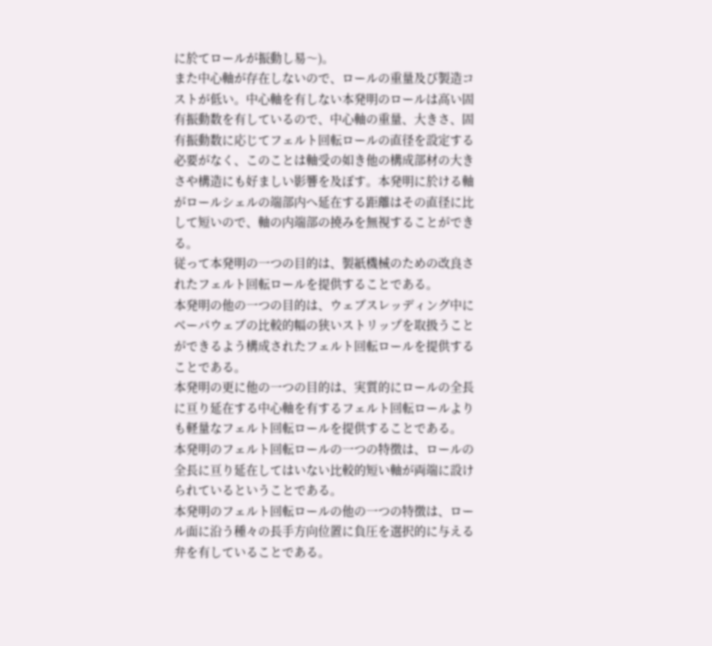に於てロールが振動し易〜)。
また中心軸が存在しないので、ロールの重量及び製造コ
ストが低い。中心軸を有しない本発明のロールは高い固
有振動数を有しているので、中心軸の重量、大きさ、固
有振動数に応じてフェルト回転ロールの直径を設定する
必要がなく、このことは軸受の如き他の構成部材の大き
さや構造にも好ましい影響を及ぼす。本発明に於ける軸
がロールシェルの端部内へ延在する距離はその直径に比
して短いので、軸の内端部の撓みを無視することができ
る。
従って本発明の一つの目的は、製紙機械のための改良さ
れたフェルト回転ロールを提供することである。
本発明の他の一つの目的は、ウェブスレッディング中に
ベーパウェブの比較的幅の狭いストリップを取扱うこと
ができるよう構成されたフェルト回転ロールを提供する
ことである。
本発明の更に他の一つの目的は、実質的にロールの全長
に亘り延在する中心軸を有するフェルト回転ロールより
も軽量なフェルト回転ロールを提供することである。
本発明のフェルト回転ロールの一つの特徴は、ロールの
全長に亘り延在してはいない比較的短い軸が両端に設け
られているということである。
本発明のフェルト回転ロールの他の一つの特徴は、ロー
ル面に沿う種々の長手方向位置に負圧を選択的に与える
弁を有していることである。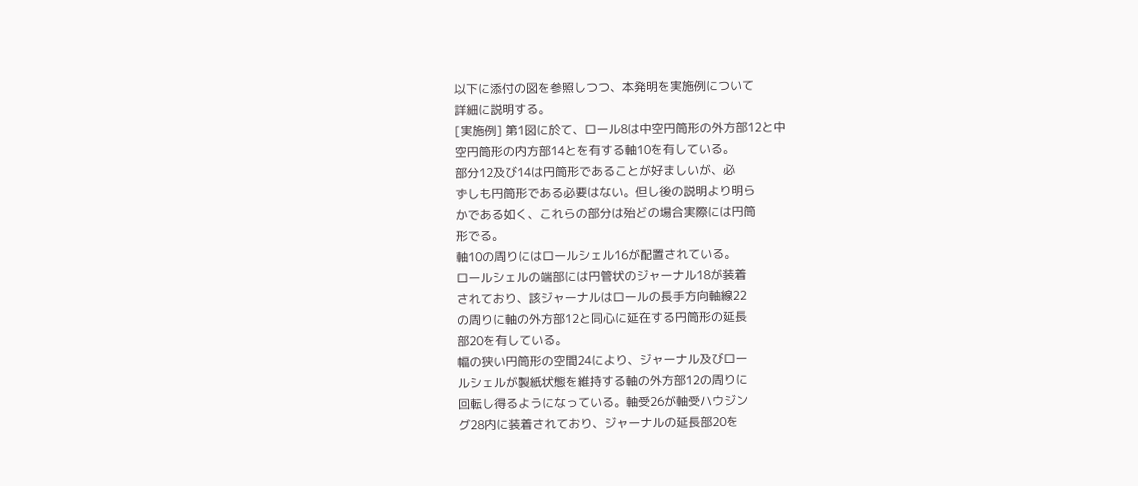以下に添付の図を参照しつつ、本発明を実施例について
詳細に説明する。
[実施例] 第1図に於て、ロール8は中空円筒形の外方部12と中
空円筒形の内方部14とを有する軸10を有している。
部分12及び14は円筒形であることが好ましいが、必
ずしも円筒形である必要はない。但し後の説明より明ら
かである如く、これらの部分は殆どの場合実際には円筒
形でる。
軸10の周りにはロールシェル16が配置されている。
ロールシェルの端部には円管状のジャーナル18が装着
されており、該ジャーナルはロールの長手方向軸線22
の周りに軸の外方部12と同心に延在する円筒形の延長
部20を有している。
幅の狭い円筒形の空間24により、ジャーナル及びロー
ルシェルが製紙状態を維持する軸の外方部12の周りに
回転し得るようになっている。軸受26が軸受ハウジン
グ28内に装着されており、ジャーナルの延長部20を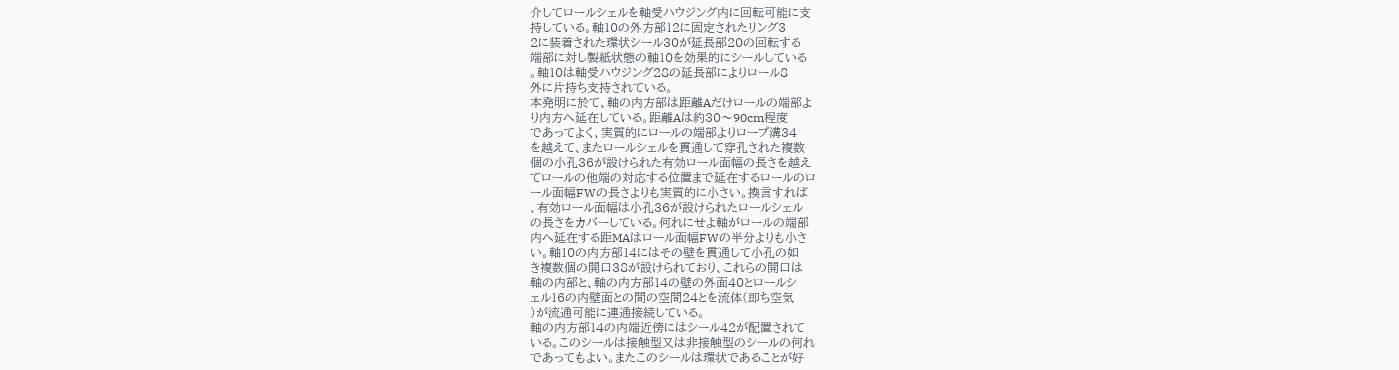介してロールシェルを軸受ハウジング内に回転可能に支
持している。軸10の外方部12に固定されたリング3
2に装着された環状シール30が延長部20の回転する
端部に対し製紙状態の軸10を効果的にシールしている
。軸10は軸受ハウジング28の延長部によりロール8
外に片持ち支持されている。
本発明に於て、軸の内方部は距離Aだけロールの端部よ
り内方へ延在している。距離Aは約30〜90cm程度
であってよく、実質的にロールの端部よりロープ溝34
を越えて、またロールシェルを貫通して穿孔された複数
個の小孔36が設けられた有効ロール面幅の長さを越え
てロールの他端の対応する位置まで延在するロールのロ
ール面幅FWの長さよりも実質的に小さい。換言すれば
、有効ロール面幅は小孔36が設けられたロールシェル
の長さをカバーしている。何れにせよ軸がロールの端部
内へ延在する距MAはロール面幅FWの半分よりも小さ
い。軸10の内方部14にはその壁を貫通して小孔の如
き複数個の開口38が設けられており、これらの開口は
軸の内部と、軸の内方部14の壁の外面40とロールシ
ェル16の内壁面との間の空間24とを流体(即ち空気
)が流通可能に連通接続している。
軸の内方部14の内端近傍にはシール42が配置されて
いる。このシールは接触型又は非接触型のシールの何れ
であってもよい。またこのシールは環状であることが好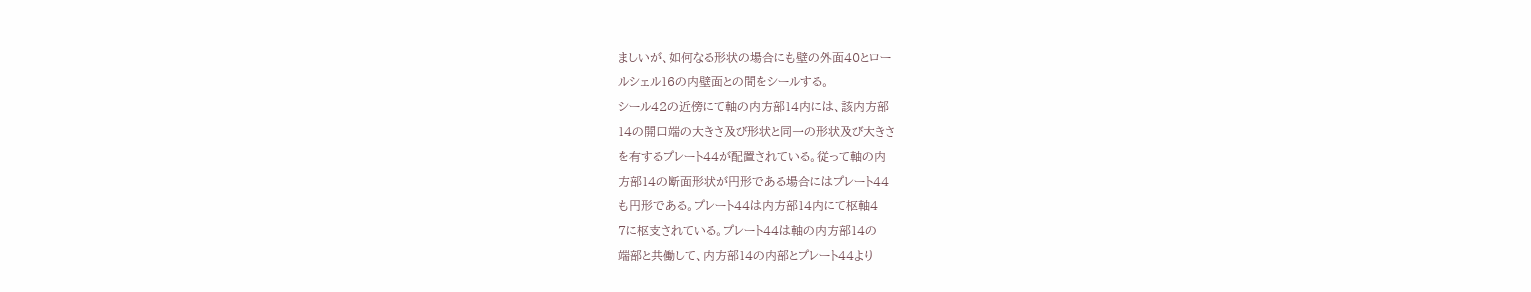ましいが、如何なる形状の場合にも壁の外面40とロー
ルシェル16の内壁面との間をシールする。
シール42の近傍にて軸の内方部14内には、該内方部
14の開口端の大きさ及び形状と同一の形状及び大きさ
を有するプレート44が配置されている。従って軸の内
方部14の断面形状が円形である場合にはプレート44
も円形である。プレート44は内方部14内にて枢軸4
7に枢支されている。プレート44は軸の内方部14の
端部と共働して、内方部14の内部とプレート44より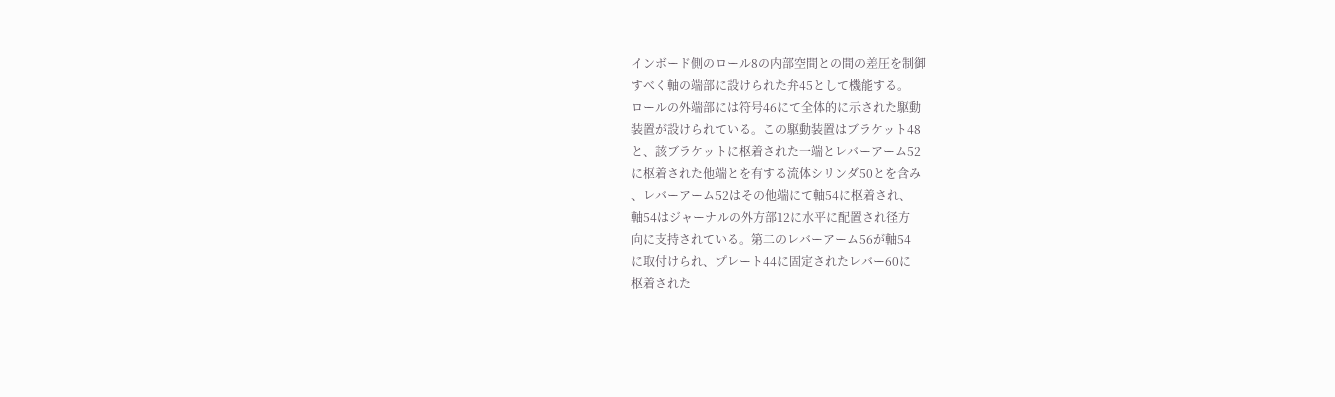インボード側のロール8の内部空間との間の差圧を制御
すべく軸の端部に設けられた弁45として機能する。
ロールの外端部には符号46にて全体的に示された駆動
装置が設けられている。この駆動装置はブラケット48
と、該ブラケットに枢着された一端とレバーアーム52
に枢着された他端とを有する流体シリンダ50とを含み
、レバーアーム52はその他端にて軸54に枢着され、
軸54はジャーナルの外方部12に水平に配置され径方
向に支持されている。第二のレバーアーム56が軸54
に取付けられ、プレート44に固定されたレバー60に
枢着された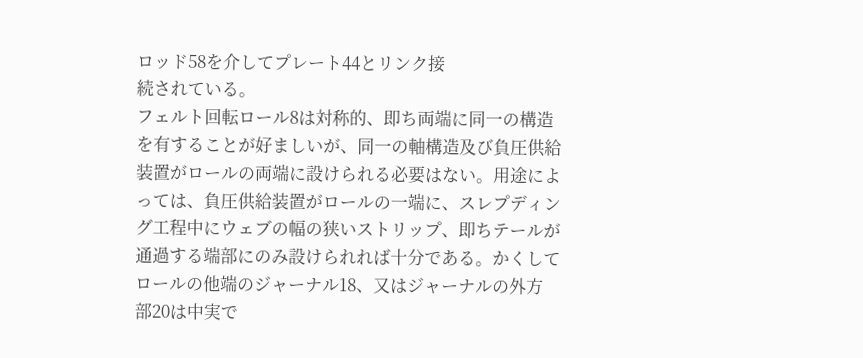ロッド58を介してプレート44とリンク接
続されている。
フェルト回転ロール8は対称的、即ち両端に同一の構造
を有することが好ましいが、同一の軸構造及び負圧供給
装置がロールの両端に設けられる必要はない。用途によ
っては、負圧供給装置がロールの一端に、スレプディン
グ工程中にウェブの幅の狭いストリップ、即ちテールが
通過する端部にのみ設けられれば十分である。かくして
ロールの他端のジャーナル18、又はジャーナルの外方
部20は中実で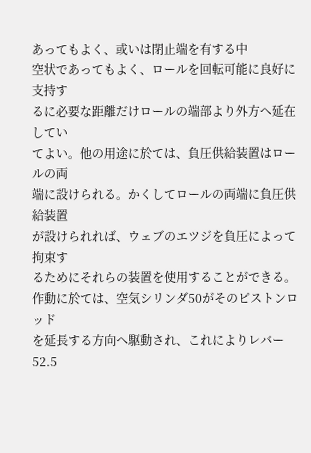あってもよく、或いは閉止端を有する中
空状であってもよく、ロールを回転可能に良好に支持す
るに必要な距離だけロールの端部より外方へ延在してい
てよい。他の用途に於ては、負圧供給装置はロールの両
端に設けられる。かくしてロールの両端に負圧供給装置
が設けられれば、ウェブのエツジを負圧によって拘束す
るためにそれらの装置を使用することができる。
作動に於ては、空気シリンダ50がそのピストンロッド
を延長する方向へ駆動され、これによりレバー52.5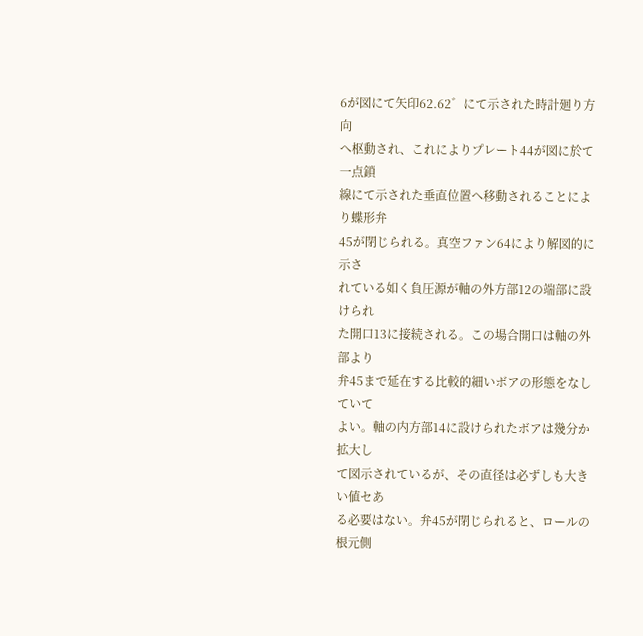6が図にて矢印62.62゛にて示された時計廻り方向
へ枢動され、これによりプレート44が図に於て一点鎖
線にて示された垂直位置へ移動されることにより蝶形弁
45が閉じられる。真空ファン64により解図的に示さ
れている如く負圧源が軸の外方部12の端部に設けられ
た開口13に接続される。この場合開口は軸の外部より
弁45まで延在する比較的細いボアの形態をなしていて
よい。軸の内方部14に設けられたボアは幾分か拡大し
て図示されているが、その直径は必ずしも大きい値セあ
る必要はない。弁45が閉じられると、ロールの根元側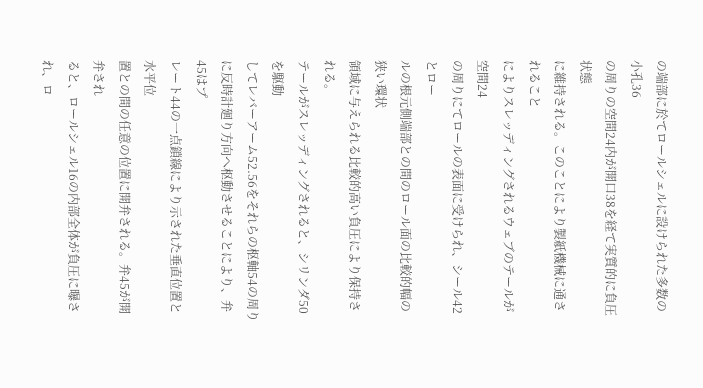の端部に於てロールシェルに設けられた多数の小孔36
の周りの空間24内が開口38を経て実質的に負圧状態
に維持される。このことにより製紙機械に通されること
によりスレッディングされるウェブのテールが空間24
の周りにてロールの表面に受けられ、シール42とロー
ルの根元側端部との間のロール面の比較的幅の狭い環状
領域に与えられる比較的高い負圧により保持される。
テールがスレッディングされると、シリンダ50を駆動
してレバーアーム52.56をそれらの枢軸54の周り
に反時計廻り方向へ枢動させることにより、弁45はプ
レート44の一点鎖線により示された垂直位置と水平位
置との間の任意の位置に開弁される。弁45が開弁され
ると、ロールシェル16の内部全体が負圧に曝され、ロ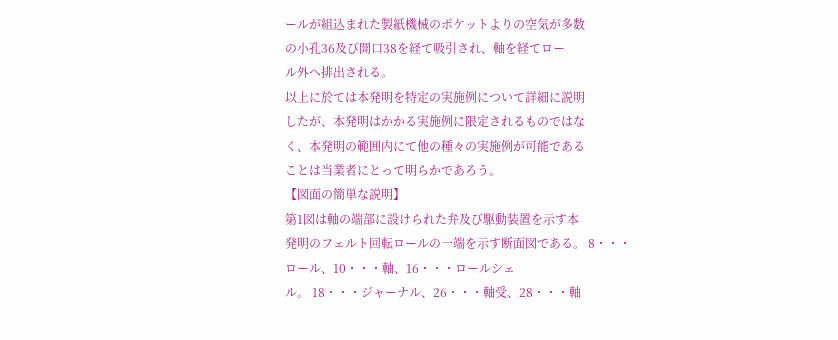ールが組込まれた製紙機械のポケットよりの空気が多数
の小孔36及び開口38を経て吸引され、軸を経てロー
ル外へ排出される。
以上に於ては本発明を特定の実施例について詳細に説明
したが、本発明はかかる実施例に限定されるものではな
く、本発明の範囲内にて他の種々の実施例が可能である
ことは当業者にとって明らかであろう。
【図面の簡単な説明】
第1図は軸の端部に設けられた弁及び駆動装置を示す本
発明のフェルト回転ロールの一端を示す断面図である。 8・・・ロール、10・・・軸、16・・・ロールシェ
ル。 18・・・ジャーナル、26・・・軸受、28・・・軸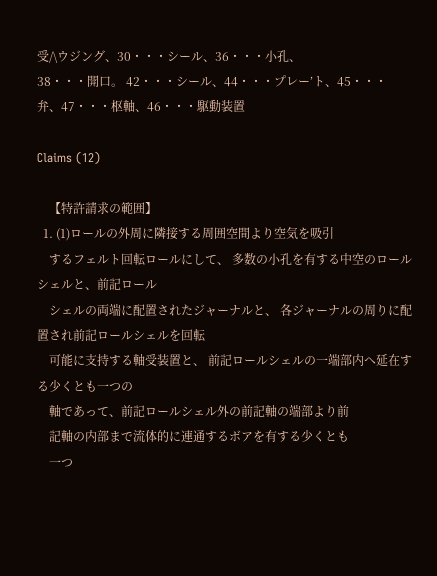受/\ウジング、30・・・シール、36・・・小孔、
38・・・開口。 42・・・シール、44・・・プレー’ト、45・・・
弁、47・・・枢軸、46・・・駆動装置

Claims (12)

    【特許請求の範囲】
  1. (1)ロールの外周に隣接する周囲空間より空気を吸引
    するフェルト回転ロールにして、 多数の小孔を有する中空のロールシェルと、前記ロール
    シェルの両端に配置されたジャーナルと、 各ジャーナルの周りに配置され前記ロールシェルを回転
    可能に支持する軸受装置と、 前記ロールシェルの一端部内へ延在する少くとも一つの
    軸であって、前記ロールシェル外の前記軸の端部より前
    記軸の内部まで流体的に連通するボアを有する少くとも
    一つ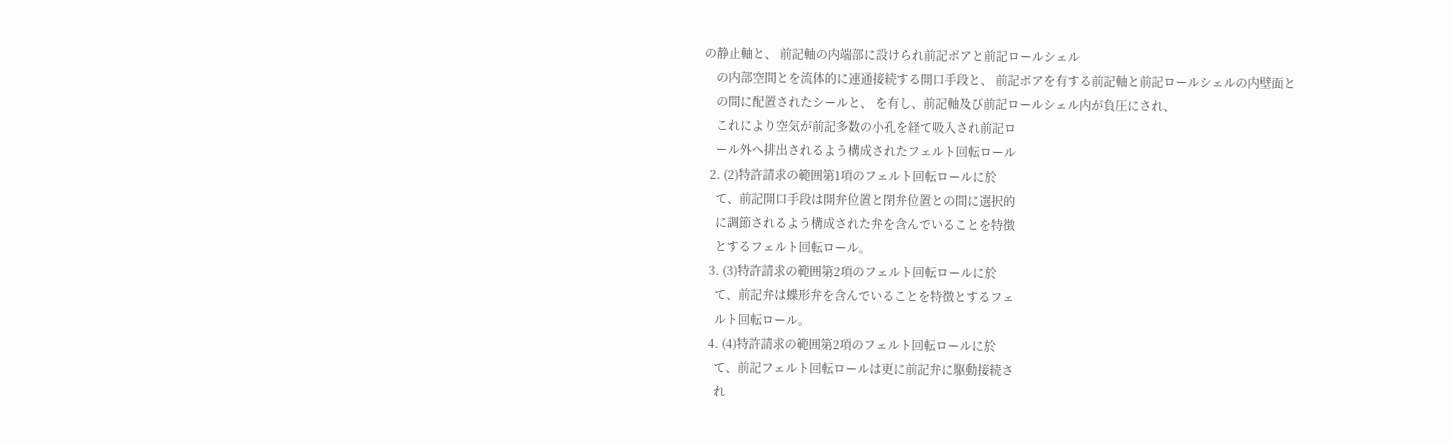の静止軸と、 前記軸の内端部に設けられ前記ボアと前記ロールシェル
    の内部空間とを流体的に連通接続する開口手段と、 前記ボアを有する前記軸と前記ロールシェルの内壁面と
    の間に配置されたシールと、 を有し、前記軸及び前記ロールシェル内が負圧にされ、
    これにより空気が前記多数の小孔を経て吸入され前記ロ
    ール外へ排出されるよう構成されたフェルト回転ロール
  2. (2)特許請求の範囲第1項のフェルト回転ロールに於
    て、前記開口手段は開弁位置と閉弁位置との間に選択的
    に調節されるよう構成された弁を含んでいることを特徴
    とするフェルト回転ロール。
  3. (3)特許請求の範囲第2項のフェルト回転ロールに於
    て、前記弁は蝶形弁を含んでいることを特徴とするフェ
    ルト回転ロール。
  4. (4)特許請求の範囲第2項のフェルト回転ロールに於
    て、前記フェルト回転ロールは更に前記弁に駆動接続さ
    れ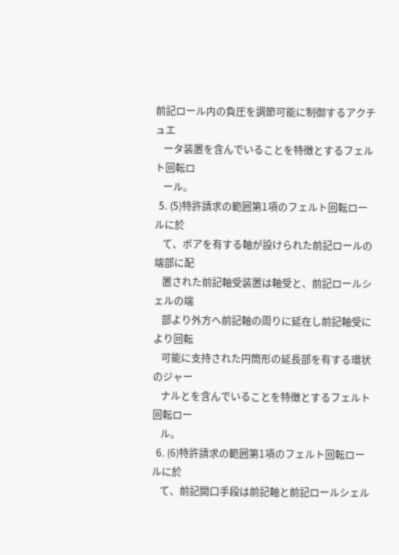前記ロール内の負圧を調節可能に制御するアクチュエ
    ータ装置を含んでいることを特徴とするフェルト回転ロ
    ール。
  5. (5)特許請求の範囲第1項のフェルト回転ロールに於
    て、ボアを有する軸が設けられた前記ロールの端部に配
    置された前記軸受装置は軸受と、前記ロールシェルの端
    部より外方へ前記軸の周りに延在し前記軸受により回転
    可能に支持された円筒形の延長部を有する環状のジャー
    ナルとを含んでいることを特徴とするフェルト回転ロー
    ル。
  6. (6)特許請求の範囲第1項のフェルト回転ロールに於
    て、前記開口手段は前記軸と前記ロールシェル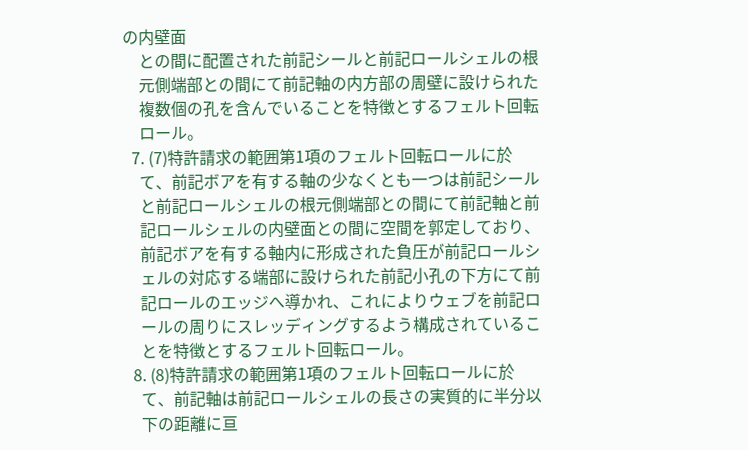の内壁面
    との間に配置された前記シールと前記ロールシェルの根
    元側端部との間にて前記軸の内方部の周壁に設けられた
    複数個の孔を含んでいることを特徴とするフェルト回転
    ロール。
  7. (7)特許請求の範囲第1項のフェルト回転ロールに於
    て、前記ボアを有する軸の少なくとも一つは前記シール
    と前記ロールシェルの根元側端部との間にて前記軸と前
    記ロールシェルの内壁面との間に空間を郭定しており、
    前記ボアを有する軸内に形成された負圧が前記ロールシ
    ェルの対応する端部に設けられた前記小孔の下方にて前
    記ロールのエッジへ導かれ、これによりウェブを前記ロ
    ールの周りにスレッディングするよう構成されているこ
    とを特徴とするフェルト回転ロール。
  8. (8)特許請求の範囲第1項のフェルト回転ロールに於
    て、前記軸は前記ロールシェルの長さの実質的に半分以
    下の距離に亘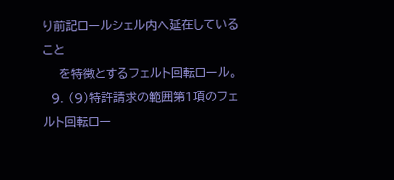り前記ロールシェル内へ延在していること
    を特徴とするフェルト回転ロール。
  9. (9)特許請求の範囲第1項のフェルト回転ロー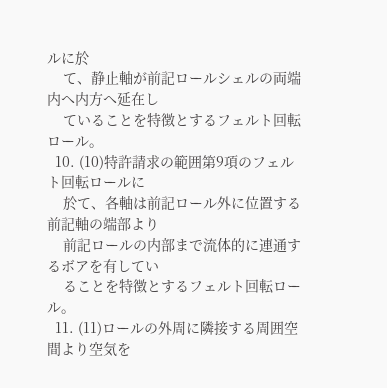ルに於
    て、静止軸が前記ロールシェルの両端内へ内方へ延在し
    ていることを特徴とするフェルト回転ロール。
  10. (10)特許請求の範囲第9項のフェルト回転ロールに
    於て、各軸は前記ロール外に位置する前記軸の端部より
    前記ロールの内部まで流体的に連通するボアを有してい
    ることを特徴とするフェルト回転ロール。
  11. (11)ロールの外周に隣接する周囲空間より空気を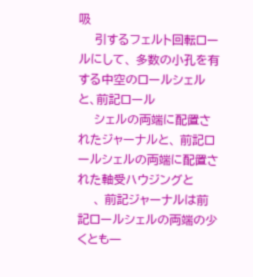吸
    引するフェルト回転ロールにして、 多数の小孔を有する中空のロールシェルと、前記ロール
    シェルの両端に配置されたジャーナルと、 前記ロールシェルの両端に配置された軸受ハウジングと
    、 前記ジャーナルは前記ロールシェルの両端の少くとも一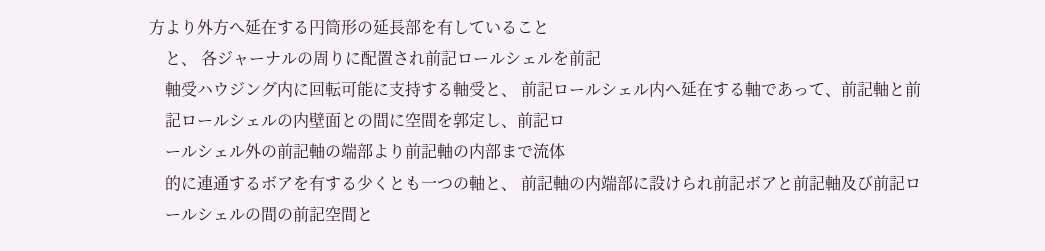方より外方へ延在する円筒形の延長部を有していること
    と、 各ジャーナルの周りに配置され前記ロールシェルを前記
    軸受ハウジング内に回転可能に支持する軸受と、 前記ロールシェル内へ延在する軸であって、前記軸と前
    記ロールシェルの内壁面との間に空間を郭定し、前記ロ
    ールシェル外の前記軸の端部より前記軸の内部まで流体
    的に連通するボアを有する少くとも一つの軸と、 前記軸の内端部に設けられ前記ボアと前記軸及び前記ロ
    ールシェルの間の前記空間と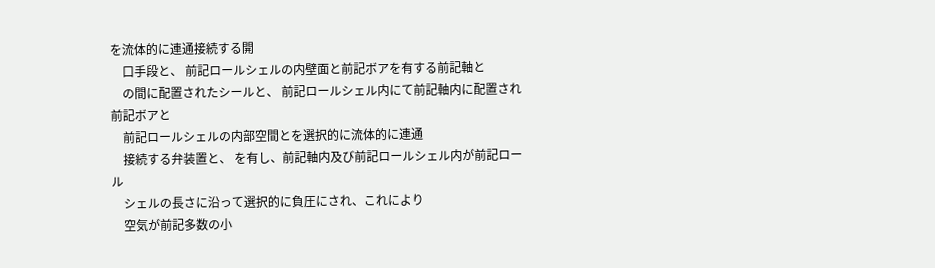を流体的に連通接続する開
    口手段と、 前記ロールシェルの内壁面と前記ボアを有する前記軸と
    の間に配置されたシールと、 前記ロールシェル内にて前記軸内に配置され前記ボアと
    前記ロールシェルの内部空間とを選択的に流体的に連通
    接続する弁装置と、 を有し、前記軸内及び前記ロールシェル内が前記ロール
    シェルの長さに沿って選択的に負圧にされ、これにより
    空気が前記多数の小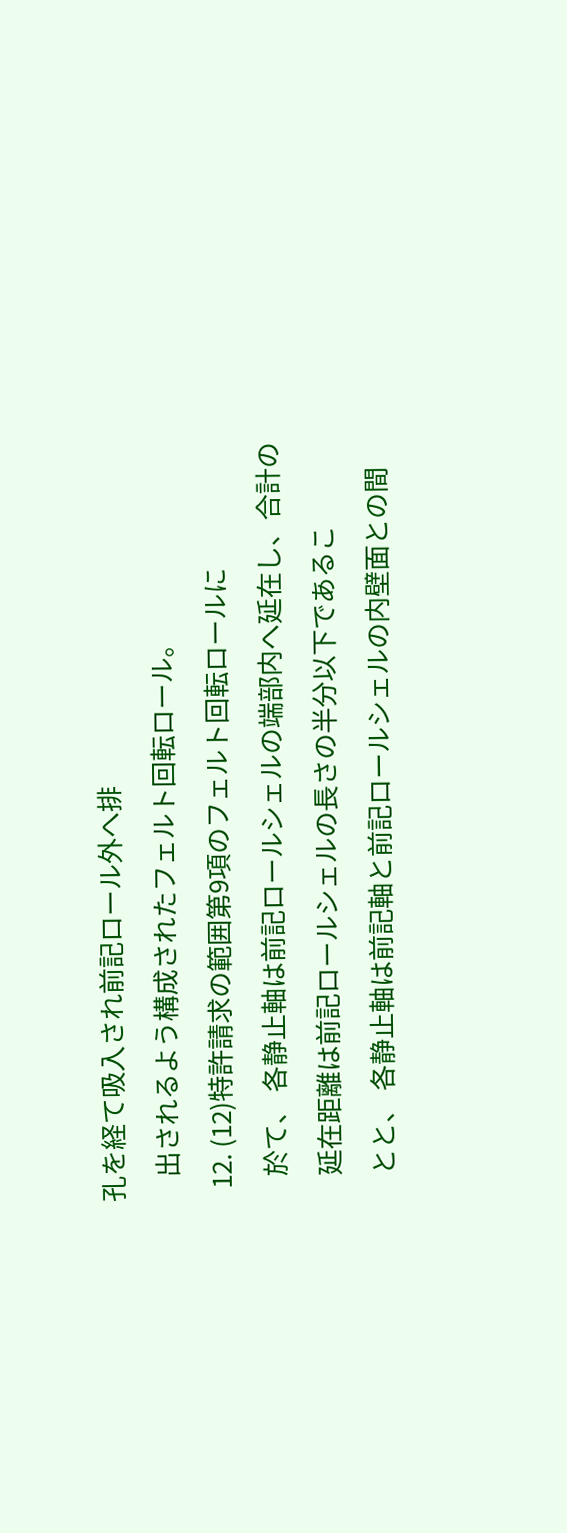孔を経て吸入され前記ロール外へ排
    出されるよう構成されたフェルト回転ロール。
  12. (12)特許請求の範囲第9項のフェルト回転ロールに
    於て、 各静止軸は前記ロールシェルの端部内へ延在し、合計の
    延在距離は前記ロールシェルの長さの半分以下であるこ
    とと、 各静止軸は前記軸と前記ロールシェルの内壁面との間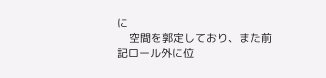に
    空間を郭定しており、また前記ロール外に位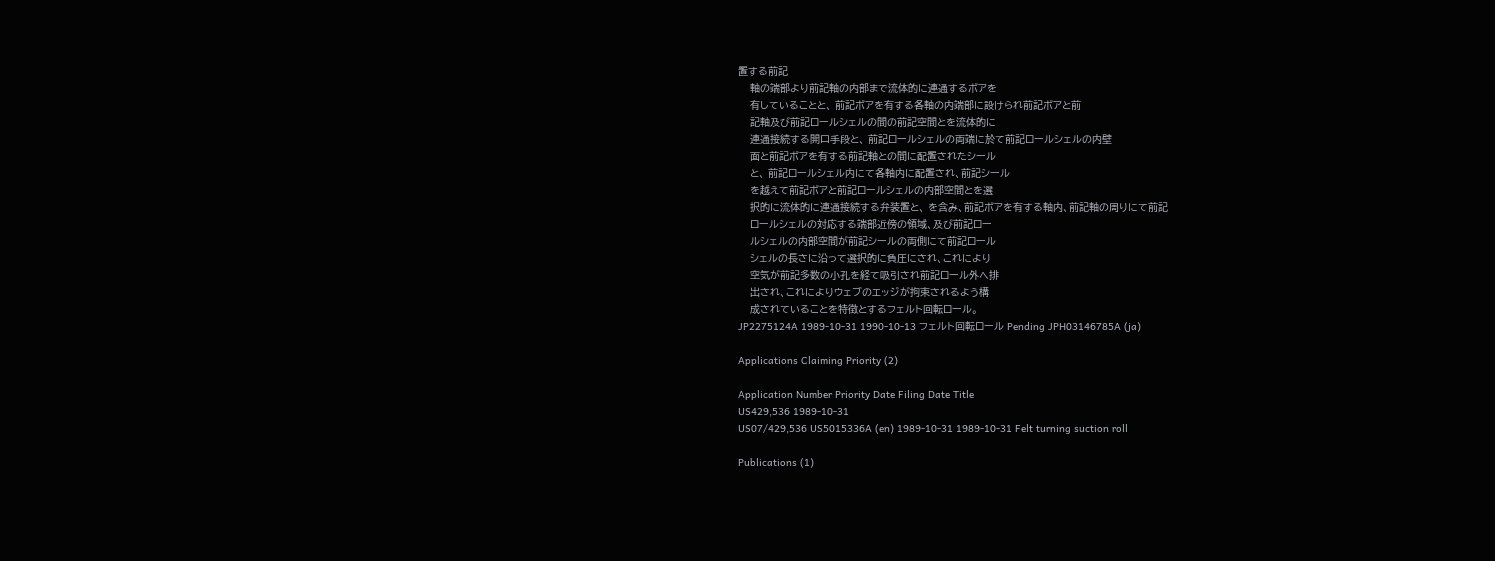置する前記
    軸の端部より前記軸の内部まで流体的に連通するボアを
    有していることと、 前記ボアを有する各軸の内端部に設けられ前記ボアと前
    記軸及び前記ロールシェルの間の前記空間とを流体的に
    連通接続する開口手段と、 前記ロールシェルの両端に於て前記ロールシェルの内壁
    面と前記ボアを有する前記軸との間に配置されたシール
    と、 前記ロールシェル内にて各軸内に配置され、前記シール
    を越えて前記ボアと前記ロールシェルの内部空間とを選
    択的に流体的に連通接続する弁装置と、 を含み、前記ボアを有する軸内、前記軸の周りにて前記
    ロールシェルの対応する端部近傍の領域、及び前記ロー
    ルシェルの内部空間が前記シールの両側にて前記ロール
    シェルの長さに沿って選択的に負圧にされ、これにより
    空気が前記多数の小孔を経て吸引され前記ロール外へ排
    出され、これによりウェブのエッジが拘束されるよう構
    成されていることを特徴とするフェルト回転ロール。
JP2275124A 1989-10-31 1990-10-13 フェルト回転ロール Pending JPH03146785A (ja)

Applications Claiming Priority (2)

Application Number Priority Date Filing Date Title
US429,536 1989-10-31
US07/429,536 US5015336A (en) 1989-10-31 1989-10-31 Felt turning suction roll

Publications (1)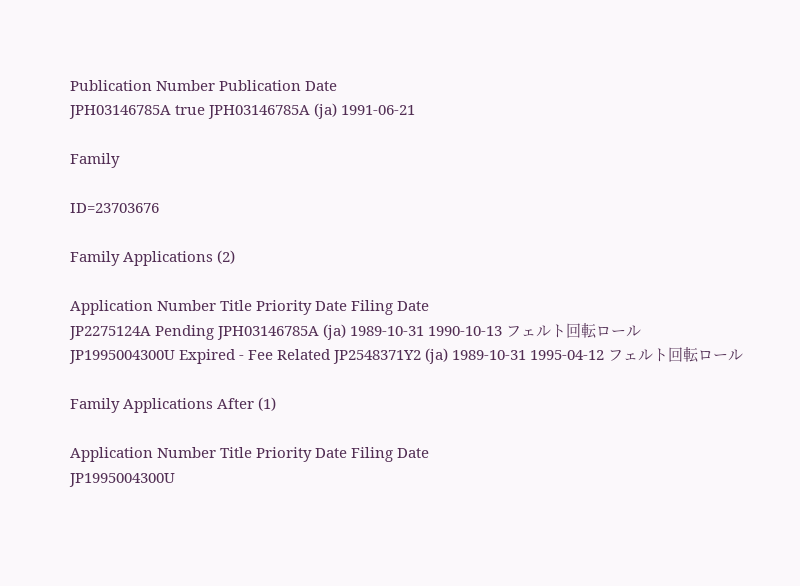Publication Number Publication Date
JPH03146785A true JPH03146785A (ja) 1991-06-21

Family

ID=23703676

Family Applications (2)

Application Number Title Priority Date Filing Date
JP2275124A Pending JPH03146785A (ja) 1989-10-31 1990-10-13 フェルト回転ロール
JP1995004300U Expired - Fee Related JP2548371Y2 (ja) 1989-10-31 1995-04-12 フェルト回転ロール

Family Applications After (1)

Application Number Title Priority Date Filing Date
JP1995004300U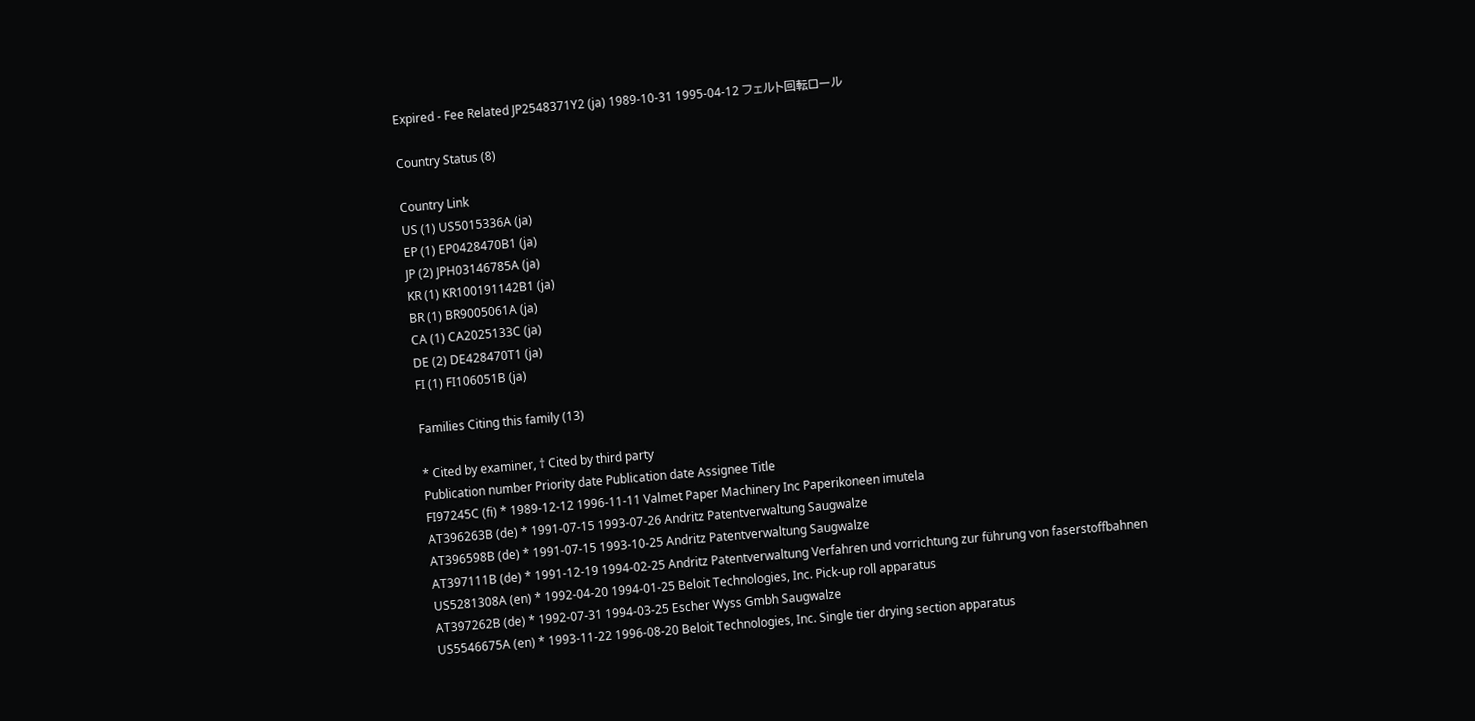Expired - Fee Related JP2548371Y2 (ja) 1989-10-31 1995-04-12 フェルト回転ロール

Country Status (8)

Country Link
US (1) US5015336A (ja)
EP (1) EP0428470B1 (ja)
JP (2) JPH03146785A (ja)
KR (1) KR100191142B1 (ja)
BR (1) BR9005061A (ja)
CA (1) CA2025133C (ja)
DE (2) DE428470T1 (ja)
FI (1) FI106051B (ja)

Families Citing this family (13)

* Cited by examiner, † Cited by third party
Publication number Priority date Publication date Assignee Title
FI97245C (fi) * 1989-12-12 1996-11-11 Valmet Paper Machinery Inc Paperikoneen imutela
AT396263B (de) * 1991-07-15 1993-07-26 Andritz Patentverwaltung Saugwalze
AT396598B (de) * 1991-07-15 1993-10-25 Andritz Patentverwaltung Saugwalze
AT397111B (de) * 1991-12-19 1994-02-25 Andritz Patentverwaltung Verfahren und vorrichtung zur führung von faserstoffbahnen
US5281308A (en) * 1992-04-20 1994-01-25 Beloit Technologies, Inc. Pick-up roll apparatus
AT397262B (de) * 1992-07-31 1994-03-25 Escher Wyss Gmbh Saugwalze
US5546675A (en) * 1993-11-22 1996-08-20 Beloit Technologies, Inc. Single tier drying section apparatus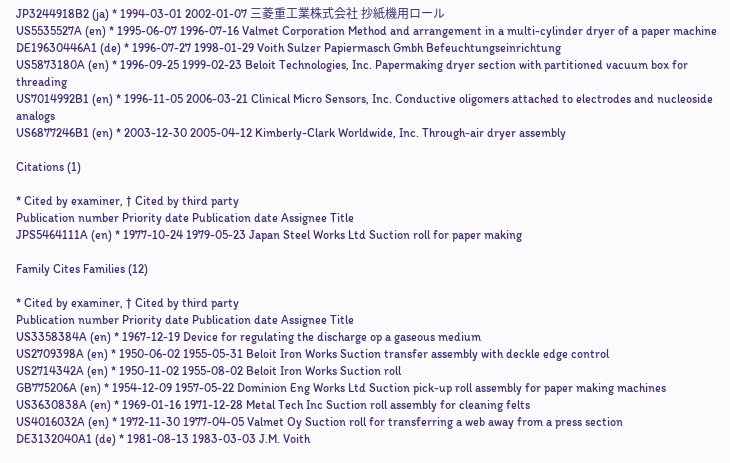JP3244918B2 (ja) * 1994-03-01 2002-01-07 三菱重工業株式会社 抄紙機用ロール
US5535527A (en) * 1995-06-07 1996-07-16 Valmet Corporation Method and arrangement in a multi-cylinder dryer of a paper machine
DE19630446A1 (de) * 1996-07-27 1998-01-29 Voith Sulzer Papiermasch Gmbh Befeuchtungseinrichtung
US5873180A (en) * 1996-09-25 1999-02-23 Beloit Technologies, Inc. Papermaking dryer section with partitioned vacuum box for threading
US7014992B1 (en) * 1996-11-05 2006-03-21 Clinical Micro Sensors, Inc. Conductive oligomers attached to electrodes and nucleoside analogs
US6877246B1 (en) * 2003-12-30 2005-04-12 Kimberly-Clark Worldwide, Inc. Through-air dryer assembly

Citations (1)

* Cited by examiner, † Cited by third party
Publication number Priority date Publication date Assignee Title
JPS5464111A (en) * 1977-10-24 1979-05-23 Japan Steel Works Ltd Suction roll for paper making

Family Cites Families (12)

* Cited by examiner, † Cited by third party
Publication number Priority date Publication date Assignee Title
US3358384A (en) * 1967-12-19 Device for regulating the discharge op a gaseous medium
US2709398A (en) * 1950-06-02 1955-05-31 Beloit Iron Works Suction transfer assembly with deckle edge control
US2714342A (en) * 1950-11-02 1955-08-02 Beloit Iron Works Suction roll
GB775206A (en) * 1954-12-09 1957-05-22 Dominion Eng Works Ltd Suction pick-up roll assembly for paper making machines
US3630838A (en) * 1969-01-16 1971-12-28 Metal Tech Inc Suction roll assembly for cleaning felts
US4016032A (en) * 1972-11-30 1977-04-05 Valmet Oy Suction roll for transferring a web away from a press section
DE3132040A1 (de) * 1981-08-13 1983-03-03 J.M. Voith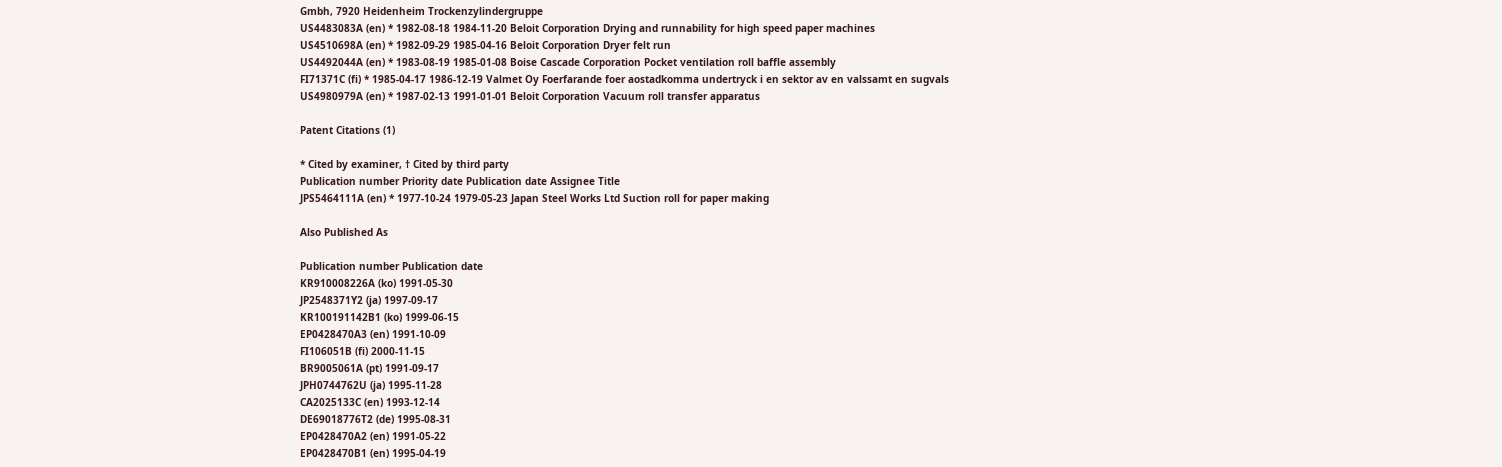Gmbh, 7920 Heidenheim Trockenzylindergruppe
US4483083A (en) * 1982-08-18 1984-11-20 Beloit Corporation Drying and runnability for high speed paper machines
US4510698A (en) * 1982-09-29 1985-04-16 Beloit Corporation Dryer felt run
US4492044A (en) * 1983-08-19 1985-01-08 Boise Cascade Corporation Pocket ventilation roll baffle assembly
FI71371C (fi) * 1985-04-17 1986-12-19 Valmet Oy Foerfarande foer aostadkomma undertryck i en sektor av en valssamt en sugvals
US4980979A (en) * 1987-02-13 1991-01-01 Beloit Corporation Vacuum roll transfer apparatus

Patent Citations (1)

* Cited by examiner, † Cited by third party
Publication number Priority date Publication date Assignee Title
JPS5464111A (en) * 1977-10-24 1979-05-23 Japan Steel Works Ltd Suction roll for paper making

Also Published As

Publication number Publication date
KR910008226A (ko) 1991-05-30
JP2548371Y2 (ja) 1997-09-17
KR100191142B1 (ko) 1999-06-15
EP0428470A3 (en) 1991-10-09
FI106051B (fi) 2000-11-15
BR9005061A (pt) 1991-09-17
JPH0744762U (ja) 1995-11-28
CA2025133C (en) 1993-12-14
DE69018776T2 (de) 1995-08-31
EP0428470A2 (en) 1991-05-22
EP0428470B1 (en) 1995-04-19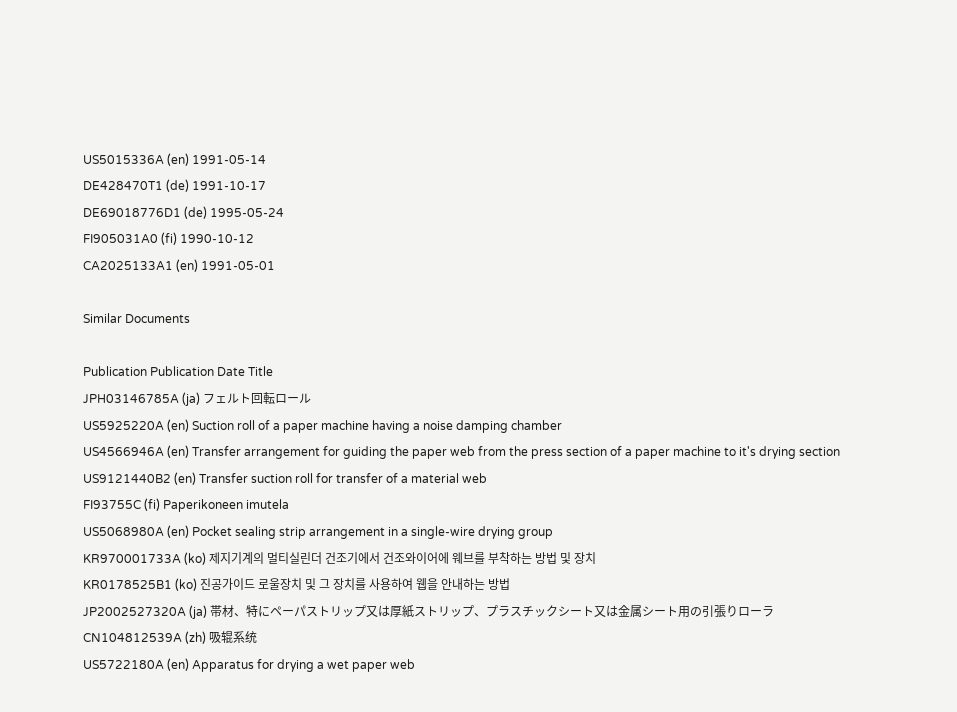US5015336A (en) 1991-05-14
DE428470T1 (de) 1991-10-17
DE69018776D1 (de) 1995-05-24
FI905031A0 (fi) 1990-10-12
CA2025133A1 (en) 1991-05-01

Similar Documents

Publication Publication Date Title
JPH03146785A (ja) フェルト回転ロール
US5925220A (en) Suction roll of a paper machine having a noise damping chamber
US4566946A (en) Transfer arrangement for guiding the paper web from the press section of a paper machine to it's drying section
US9121440B2 (en) Transfer suction roll for transfer of a material web
FI93755C (fi) Paperikoneen imutela
US5068980A (en) Pocket sealing strip arrangement in a single-wire drying group
KR970001733A (ko) 제지기계의 멀티실린더 건조기에서 건조와이어에 웨브를 부착하는 방법 및 장치
KR0178525B1 (ko) 진공가이드 로울장치 및 그 장치를 사용하여 웹을 안내하는 방법
JP2002527320A (ja) 帯材、特にペーパストリップ又は厚紙ストリップ、プラスチックシート又は金属シート用の引張りローラ
CN104812539A (zh) 吸辊系统
US5722180A (en) Apparatus for drying a wet paper web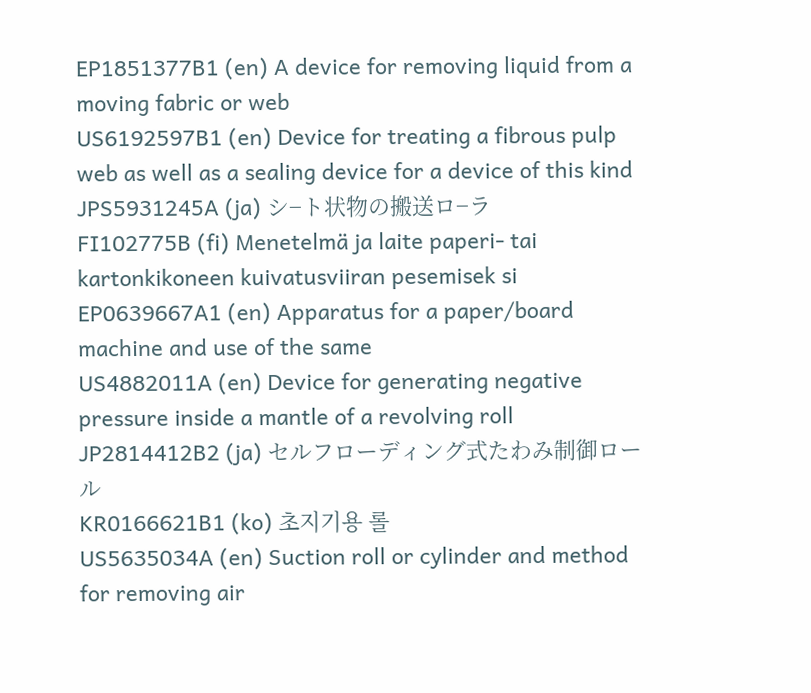EP1851377B1 (en) A device for removing liquid from a moving fabric or web
US6192597B1 (en) Device for treating a fibrous pulp web as well as a sealing device for a device of this kind
JPS5931245A (ja) シ−ト状物の搬送ロ−ラ
FI102775B (fi) Menetelmä ja laite paperi- tai kartonkikoneen kuivatusviiran pesemisek si
EP0639667A1 (en) Apparatus for a paper/board machine and use of the same
US4882011A (en) Device for generating negative pressure inside a mantle of a revolving roll
JP2814412B2 (ja) セルフローディング式たわみ制御ロール
KR0166621B1 (ko) 초지기용 롤
US5635034A (en) Suction roll or cylinder and method for removing air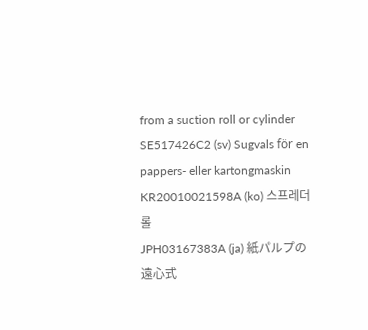from a suction roll or cylinder
SE517426C2 (sv) Sugvals för en pappers- eller kartongmaskin
KR20010021598A (ko) 스프레더 롤
JPH03167383A (ja) 紙パルプの遠心式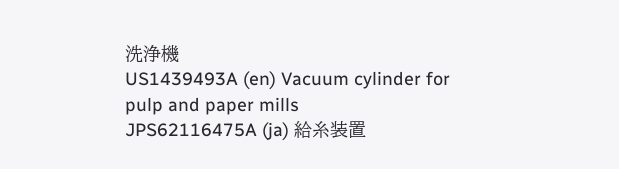洗浄機
US1439493A (en) Vacuum cylinder for pulp and paper mills
JPS62116475A (ja) 給糸装置